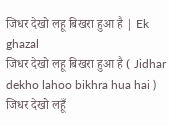जिधर देखो लहू बिखरा हुआ है | Ek ghazal
जिधर देखो लहू बिखरा हुआ है ( Jidhar dekho lahoo bikhra hua hai ) जिधर देखो लहूँ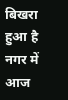बिखरा हुआ है नगर में आज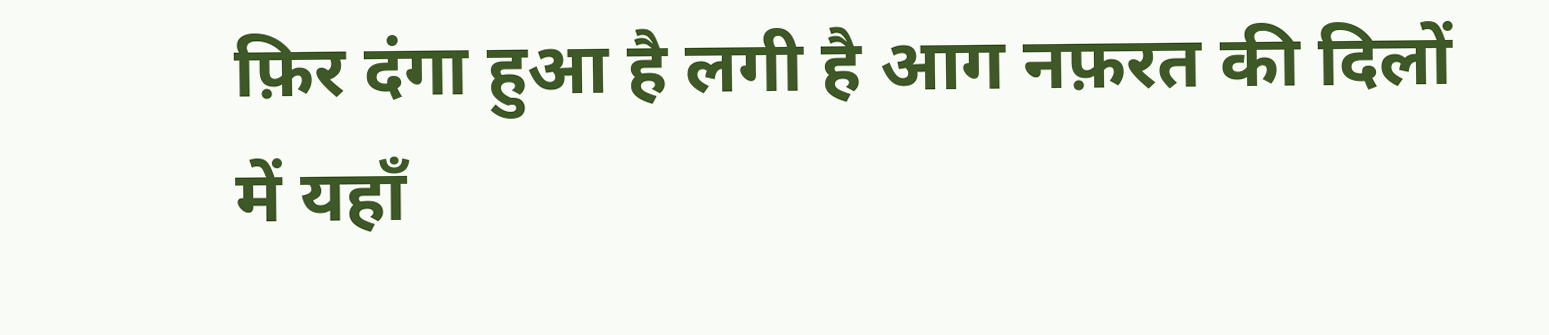फ़िर दंगा हुआ है लगी है आग नफ़रत की दिलों में यहाँ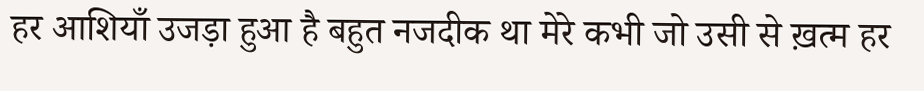हर आशियाँ उजड़ा हुआ है बहुत नजदीक था मेरे कभी जो उसी से ख़त्म हर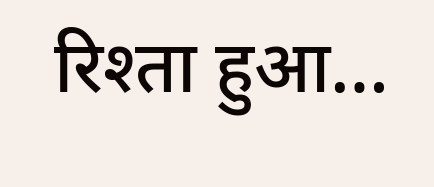रिश्ता हुआ…